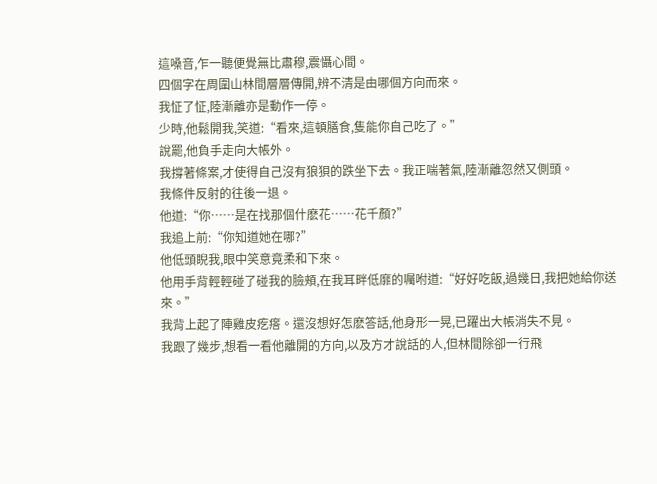這嗓音,乍一聽便覺無比肅穆,震懾心間。
四個字在周圍山林間層層傳開,辨不清是由哪個方向而來。
我怔了怔,陸漸離亦是動作一停。
少時,他鬆開我,笑道:“看來,這頓膳食,隻能你自己吃了。”
說罷,他負手走向大帳外。
我撐著條案,才使得自己沒有狼狽的跌坐下去。我正喘著氣,陸漸離忽然又側頭。
我條件反射的往後一退。
他道:“你……是在找那個什麽花……花千顏?”
我追上前:“你知道她在哪?”
他低頭睨我,眼中笑意竟柔和下來。
他用手背輕輕碰了碰我的臉頰,在我耳畔低靡的囑咐道:“好好吃飯,過幾日,我把她給你送來。”
我背上起了陣雞皮疙瘩。還沒想好怎麽答話,他身形一晃,已躍出大帳消失不見。
我跟了幾步,想看一看他離開的方向,以及方才說話的人,但林間除卻一行飛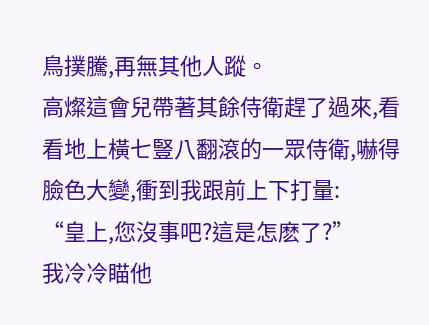鳥撲騰,再無其他人蹤。
高燦這會兒帶著其餘侍衛趕了過來,看看地上橫七豎八翻滾的一眾侍衛,嚇得臉色大變,衝到我跟前上下打量:
“皇上,您沒事吧?這是怎麽了?”
我冷冷瞄他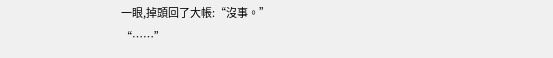一眼,掉頭回了大帳:“沒事。”
“……”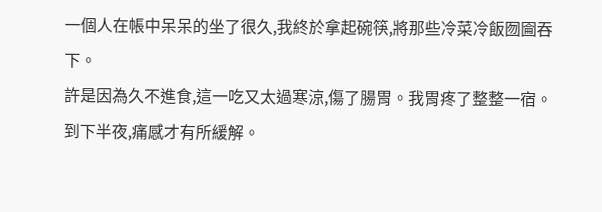一個人在帳中呆呆的坐了很久,我終於拿起碗筷,將那些冷菜冷飯囫圇吞下。
許是因為久不進食,這一吃又太過寒涼,傷了腸胃。我胃疼了整整一宿。
到下半夜,痛感才有所緩解。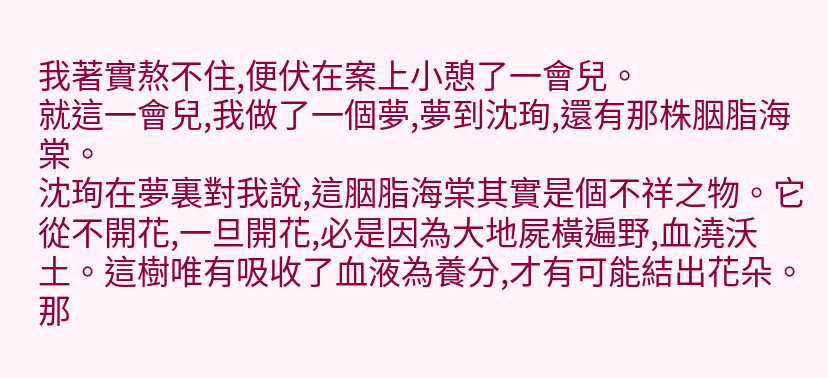我著實熬不住,便伏在案上小憩了一會兒。
就這一會兒,我做了一個夢,夢到沈珣,還有那株胭脂海棠。
沈珣在夢裏對我說,這胭脂海棠其實是個不祥之物。它從不開花,一旦開花,必是因為大地屍橫遍野,血澆沃土。這樹唯有吸收了血液為養分,才有可能結出花朵。
那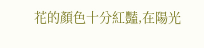花的顏色十分紅豔,在陽光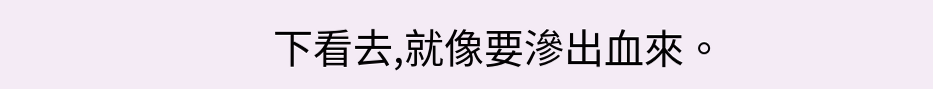下看去,就像要滲出血來。